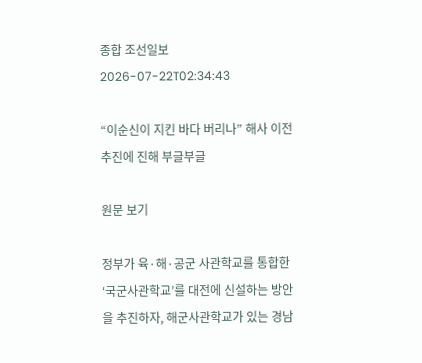종합 조선일보 2026-07-22T02:34:43

“이순신이 지킨 바다 버리나” 해사 이전 추진에 진해 부글부글

원문 보기

정부가 육·해·공군 사관학교를 통합한 ‘국군사관학교’를 대전에 신설하는 방안을 추진하자, 해군사관학교가 있는 경남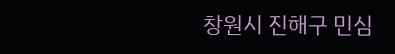창원시 진해구 민심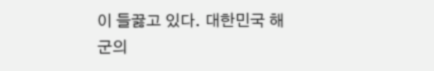이 들끓고 있다. 대한민국 해군의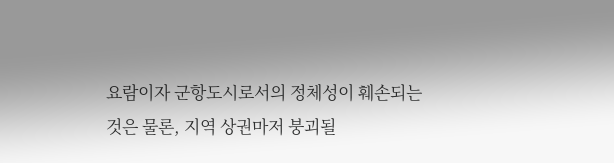요람이자 군항도시로서의 정체성이 훼손되는 것은 물론, 지역 상권마저 붕괴될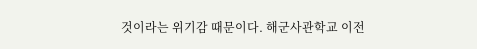것이라는 위기감 때문이다. 해군사관학교 이전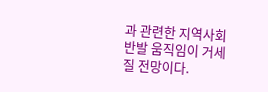과 관련한 지역사회 반발 움직임이 거세질 전망이다.